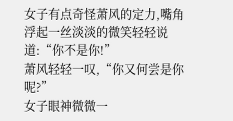女子有点奇怪萧风的定力,嘴角浮起一丝淡淡的微笑轻轻说道:“你不是你!”
萧风轻轻一叹,“你又何尝是你呢?”
女子眼神微微一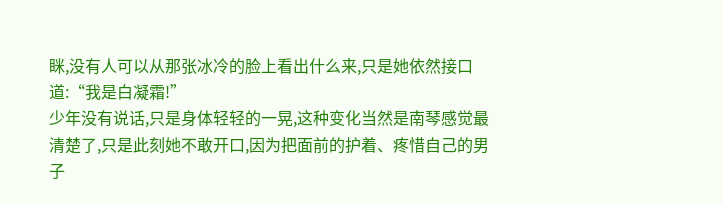眯,没有人可以从那张冰冷的脸上看出什么来,只是她依然接口道:“我是白凝霜!”
少年没有说话,只是身体轻轻的一晃,这种变化当然是南琴感觉最清楚了,只是此刻她不敢开口,因为把面前的护着、疼惜自己的男子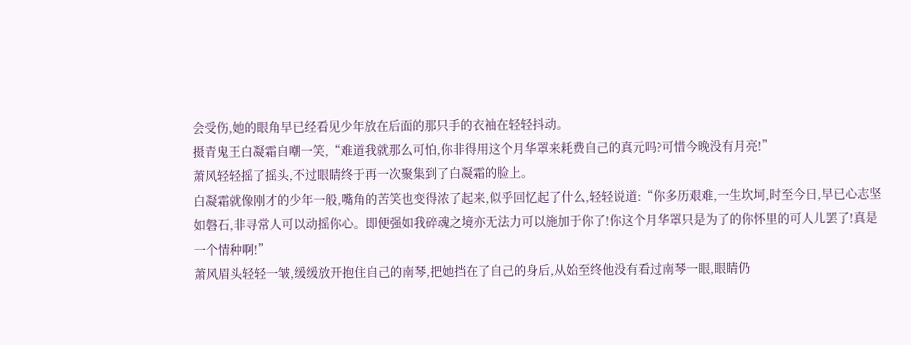会受伤,她的眼角早已经看见少年放在后面的那只手的衣袖在轻轻抖动。
摄青鬼王白凝霜自嘲一笑,“难道我就那么可怕,你非得用这个月华罩来耗费自己的真元吗?可惜今晚没有月亮!”
萧风轻轻摇了摇头,不过眼睛终于再一次聚集到了白凝霜的脸上。
白凝霜就像刚才的少年一般,嘴角的苦笑也变得浓了起来,似乎回忆起了什么,轻轻说道:“你多历艰难,一生坎坷,时至今日,早已心志坚如磐石,非寻常人可以动摇你心。即便强如我碎魂之境亦无法力可以施加于你了!你这个月华罩只是为了的你怀里的可人儿罢了!真是一个情种啊!”
萧风眉头轻轻一皱,缓缓放开抱住自己的南琴,把她挡在了自己的身后,从始至终他没有看过南琴一眼,眼睛仍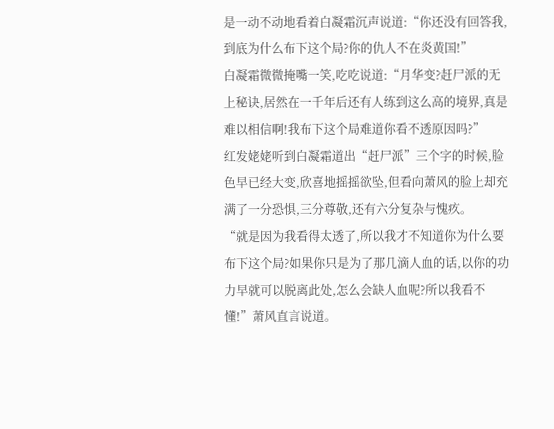是一动不动地看着白凝霜沉声说道:“你还没有回答我,到底为什么布下这个局?你的仇人不在炎黄国!”
白凝霜微微掩嘴一笑,吃吃说道:“月华变?赶尸派的无上秘诀,居然在一千年后还有人练到这么高的境界,真是难以相信啊!我布下这个局难道你看不透原因吗?”
红发姥姥听到白凝霜道出“赶尸派”三个字的时候,脸色早已经大变,欣喜地摇摇欲坠,但看向萧风的脸上却充满了一分恐惧,三分尊敬,还有六分复杂与愧疚。
“就是因为我看得太透了,所以我才不知道你为什么要布下这个局?如果你只是为了那几滴人血的话,以你的功力早就可以脱离此处,怎么会缺人血呢?所以我看不懂!”萧风直言说道。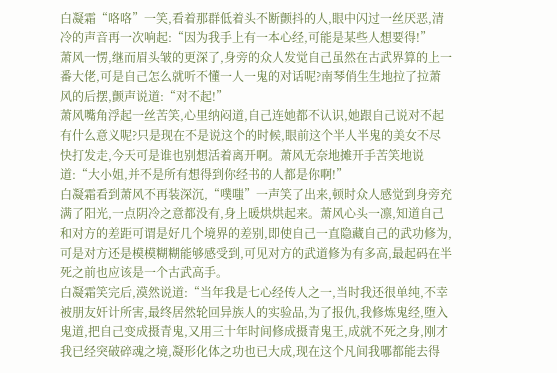白凝霜“咯咯”一笑,看着那群低着头不断颤抖的人,眼中闪过一丝厌恶,清冷的声音再一次响起:“因为我手上有一本心经,可能是某些人想要得!”
萧风一愣,继而眉头皱的更深了,身旁的众人发觉自己虽然在古武界算的上一番大佬,可是自己怎么就听不懂一人一鬼的对话呢?南琴俏生生地拉了拉萧风的后摆,颤声说道:“对不起!”
萧风嘴角浮起一丝苦笑,心里纳闷道,自己连她都不认识,她跟自己说对不起有什么意义呢?只是现在不是说这个的时候,眼前这个半人半鬼的美女不尽快打发走,今天可是谁也别想活着离开啊。萧风无奈地摊开手苦笑地说道:“大小姐,并不是所有想得到你经书的人都是你啊!”
白凝霜看到萧风不再装深沉,“噗嗤”一声笑了出来,顿时众人感觉到身旁充满了阳光,一点阴冷之意都没有,身上暖烘烘起来。萧风心头一凛,知道自己和对方的差距可谓是好几个境界的差别,即使自己一直隐藏自己的武功修为,可是对方还是模模糊糊能够感受到,可见对方的武道修为有多高,最起码在半死之前也应该是一个古武高手。
白凝霜笑完后,漠然说道:“当年我是七心经传人之一,当时我还很单纯,不幸被朋友奸计所害,最终居然轮回异族人的实验品,为了报仇,我修炼鬼经,堕入鬼道,把自己变成摄青鬼,又用三十年时间修成摄青鬼王,成就不死之身,刚才我已经突破碎魂之境,凝形化体之功也已大成,现在这个凡间我哪都能去得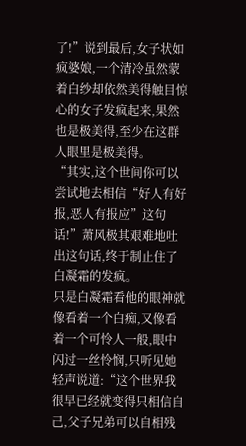了!”说到最后,女子状如疯婆娘,一个清冷虽然蒙着白纱却依然美得触目惊心的女子发疯起来,果然也是极美得,至少在这群人眼里是极美得。
“其实,这个世间你可以尝试地去相信“好人有好报,恶人有报应”这句话!”萧风极其艰难地吐出这句话,终于制止住了白凝霜的发疯。
只是白凝霜看他的眼神就像看着一个白痴,又像看着一个可怜人一般,眼中闪过一丝怜悯,只听见她轻声说道:“这个世界我很早已经就变得只相信自己,父子兄弟可以自相残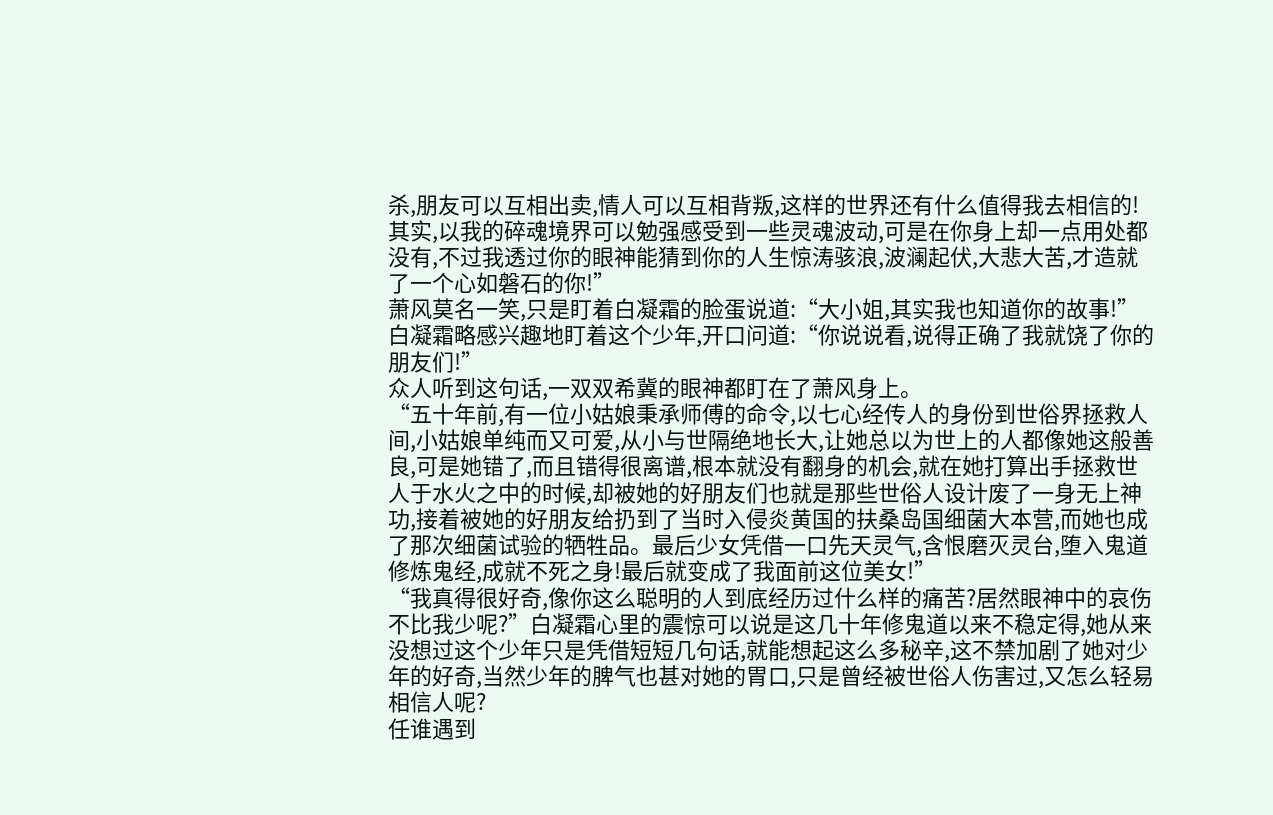杀,朋友可以互相出卖,情人可以互相背叛,这样的世界还有什么值得我去相信的!其实,以我的碎魂境界可以勉强感受到一些灵魂波动,可是在你身上却一点用处都没有,不过我透过你的眼神能猜到你的人生惊涛骇浪,波澜起伏,大悲大苦,才造就了一个心如磐石的你!”
萧风莫名一笑,只是盯着白凝霜的脸蛋说道:“大小姐,其实我也知道你的故事!”
白凝霜略感兴趣地盯着这个少年,开口问道:“你说说看,说得正确了我就饶了你的朋友们!”
众人听到这句话,一双双希冀的眼神都盯在了萧风身上。
“五十年前,有一位小姑娘秉承师傅的命令,以七心经传人的身份到世俗界拯救人间,小姑娘单纯而又可爱,从小与世隔绝地长大,让她总以为世上的人都像她这般善良,可是她错了,而且错得很离谱,根本就没有翻身的机会,就在她打算出手拯救世人于水火之中的时候,却被她的好朋友们也就是那些世俗人设计废了一身无上神功,接着被她的好朋友给扔到了当时入侵炎黄国的扶桑岛国细菌大本营,而她也成了那次细菌试验的牺牲品。最后少女凭借一口先天灵气,含恨磨灭灵台,堕入鬼道修炼鬼经,成就不死之身!最后就变成了我面前这位美女!”
“我真得很好奇,像你这么聪明的人到底经历过什么样的痛苦?居然眼神中的哀伤不比我少呢?”白凝霜心里的震惊可以说是这几十年修鬼道以来不稳定得,她从来没想过这个少年只是凭借短短几句话,就能想起这么多秘辛,这不禁加剧了她对少年的好奇,当然少年的脾气也甚对她的胃口,只是曾经被世俗人伤害过,又怎么轻易相信人呢?
任谁遇到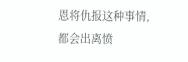恩将仇报这种事情,都会出离愤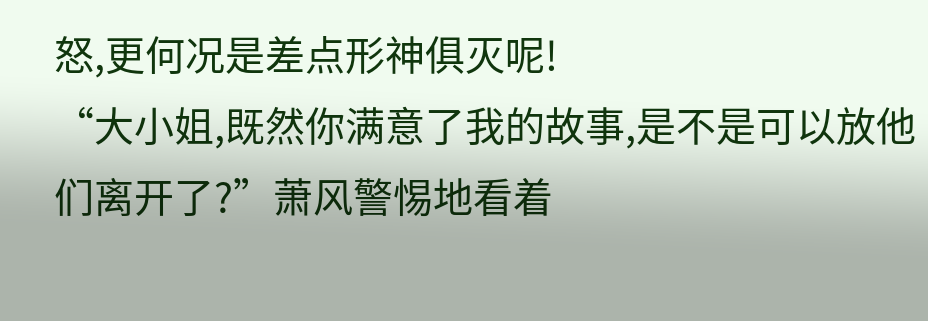怒,更何况是差点形神俱灭呢!
“大小姐,既然你满意了我的故事,是不是可以放他们离开了?”萧风警惕地看着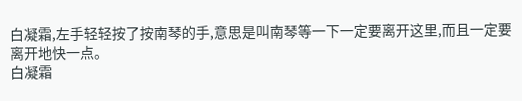白凝霜,左手轻轻按了按南琴的手,意思是叫南琴等一下一定要离开这里,而且一定要离开地快一点。
白凝霜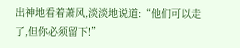出神地看着萧风,淡淡地说道:“他们可以走了,但你必须留下!”